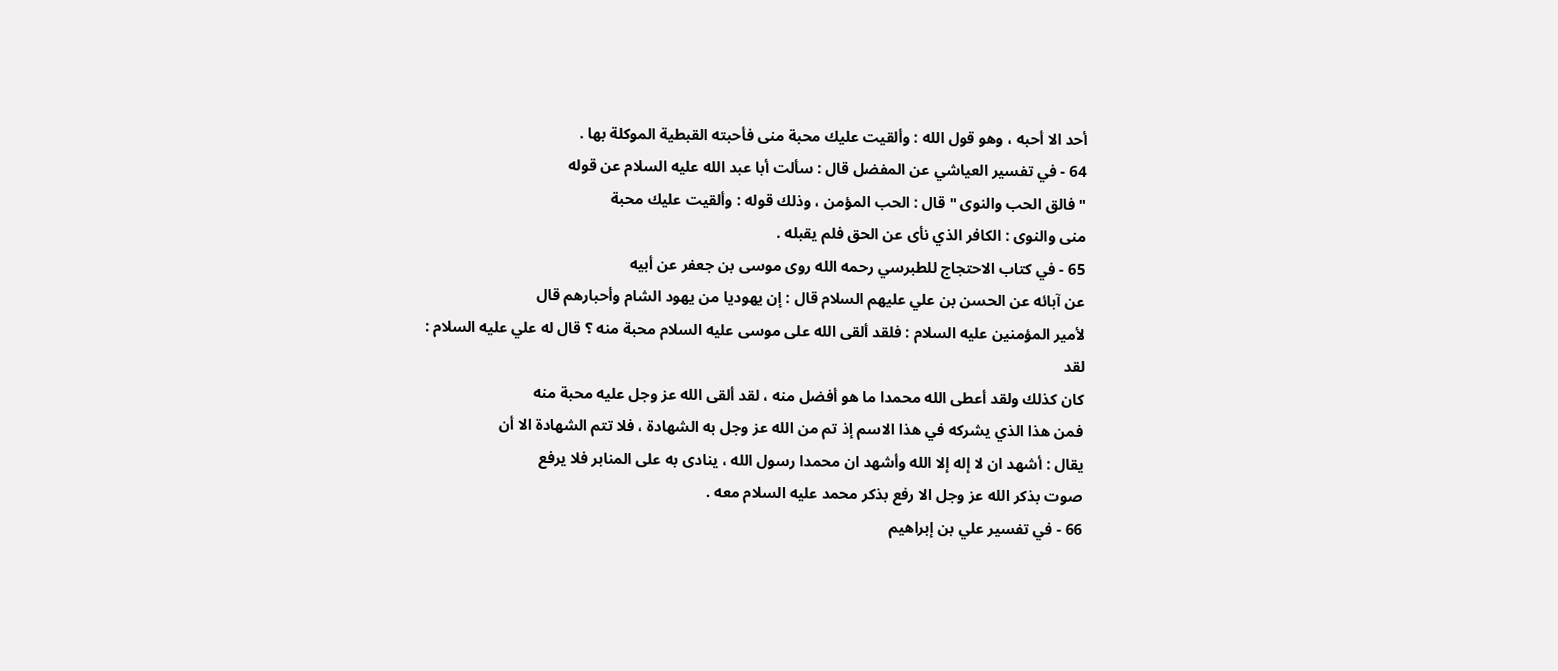أحد الا أحبه ، وهو قول الله : وألقيت عليك محبة منى فأحبته القبطية الموكلة بها .
64 - في تفسير العياشي عن المفضل قال : سألت أبا عبد الله عليه السلام عن قوله
" فالق الحب والنوى " قال : الحب المؤمن ، وذلك قوله : وألقيت عليك محبة
منى والنوى : الكافر الذي نأى عن الحق فلم يقبله .
65 - في كتاب الاحتجاج للطبرسي رحمه الله روى موسى بن جعفر عن أبيه
عن آبائه عن الحسن بن علي عليهم السلام قال : إن يهوديا من يهود الشام وأحبارهم قال
لأمير المؤمنين عليه السلام : فلقد ألقى الله على موسى عليه السلام محبة منه ؟ قال له علي عليه السلام : لقد
كان كذلك ولقد أعطى الله محمدا ما هو أفضل منه ، لقد ألقى الله عز وجل عليه محبة منه
فمن هذا الذي يشركه في هذا الاسم إذ تم من الله عز وجل به الشهادة ، فلا تتم الشهادة الا أن
يقال : أشهد ان لا إله إلا الله وأشهد ان محمدا رسول الله ، ينادى به على المنابر فلا يرفع
صوت بذكر الله عز وجل الا رفع بذكر محمد عليه السلام معه .
66 - في تفسير علي بن إبراهيم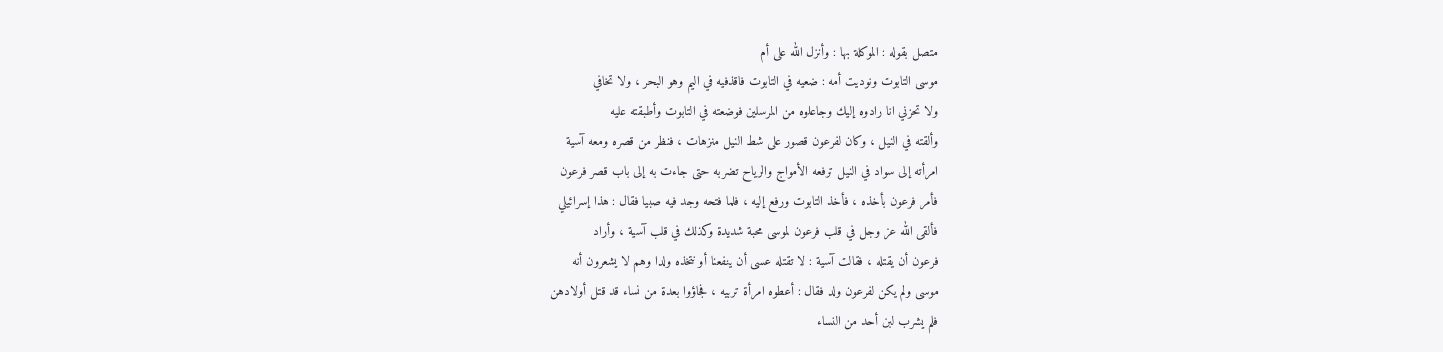متصل بقوله : الموكلة بها : وأنزل الله على أم
موسى التابوت ونوديت أمه : ضعيه في التابوت فاقذفيه في اليم وهو البحر ، ولا تخافي
ولا تحزني انا رادوه إليك وجاعلوه من المرسلين فوضعته في التابوت وأطبقته عليه
وألقته في النيل ، وكان لفرعون قصور على شط النيل منزهات ، فنظر من قصره ومعه آسية
امرأته إلى سواد في النيل ترفعه الأمواج والرياح تضربه حتى جاءت به إلى باب قصر فرعون
فأمر فرعون بأخذه ، فأخذ التابوت ورفع إليه ، فلما فتحه وجد فيه صبيا فقال : هذا إسرائيلي
فألقى الله عز وجل في قلب فرعون لموسى محبة شديدة وكذلك في قلب آسية ، وأراد
فرعون أن يقتله ، فقالت آسية : لا تقتله عسى أن ينفعنا أو نتخذه ولدا وهم لا يشعرون أنه
موسى ولم يكن لفرعون ولد فقال : أعطوه امرأة تربيه ، فجاؤوا بعدة من نساء قد قتل أولادهن
فلم يشرب لبن أحد من النساء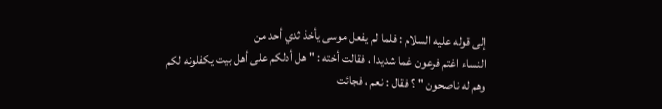إلى قوله عليه السلام : فلما لم يفعل موسى يأخذ ثدي أحد من
النساء اغتم فرعون غما شديدا ، فقالت أخته : " هل أدلكم على أهل بيت يكفلونه لكم
وهم له ناصحون " ؟ فقال : نعم ، فجائت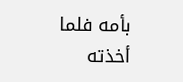بأمه فلما أخذته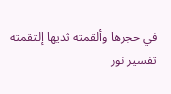في حجرها وألقمته ثديها إلتقمته
تفسير نور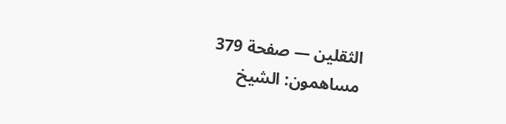الثقلين — صفحة 379
مساهمون: الشيخ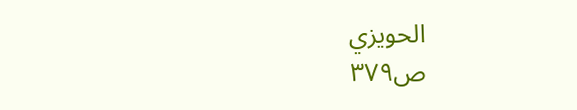الحويزي
ص٣٧٩